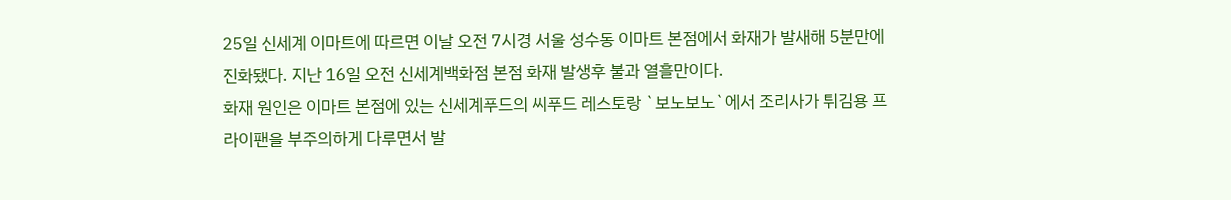25일 신세계 이마트에 따르면 이날 오전 7시경 서울 성수동 이마트 본점에서 화재가 발새해 5분만에 진화됐다. 지난 16일 오전 신세계백화점 본점 화재 발생후 불과 열흘만이다.
화재 원인은 이마트 본점에 있는 신세계푸드의 씨푸드 레스토랑 `보노보노`에서 조리사가 튀김용 프라이팬을 부주의하게 다루면서 발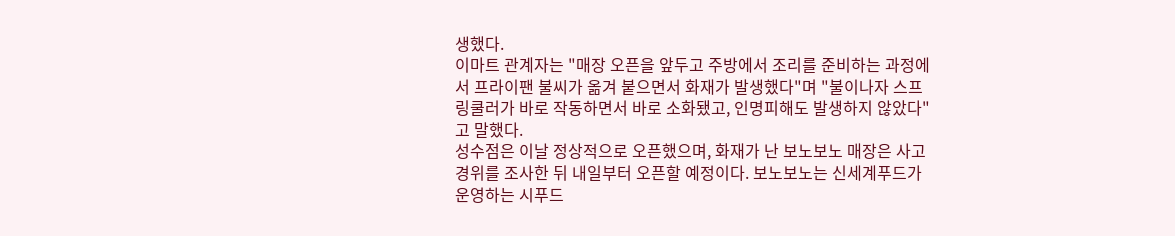생했다.
이마트 관계자는 "매장 오픈을 앞두고 주방에서 조리를 준비하는 과정에서 프라이팬 불씨가 옮겨 붙으면서 화재가 발생했다"며 "불이나자 스프링쿨러가 바로 작동하면서 바로 소화됐고, 인명피해도 발생하지 않았다"고 말했다.
성수점은 이날 정상적으로 오픈했으며, 화재가 난 보노보노 매장은 사고 경위를 조사한 뒤 내일부터 오픈할 예정이다. 보노보노는 신세계푸드가 운영하는 시푸드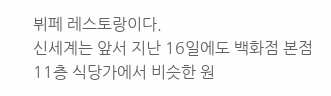뷔페 레스토랑이다.
신세계는 앞서 지난 16일에도 백화점 본점 11층 식당가에서 비슷한 원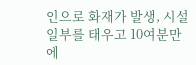인으로 화재가 발생, 시설 일부를 태우고 10여분만에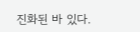진화된 바 있다.